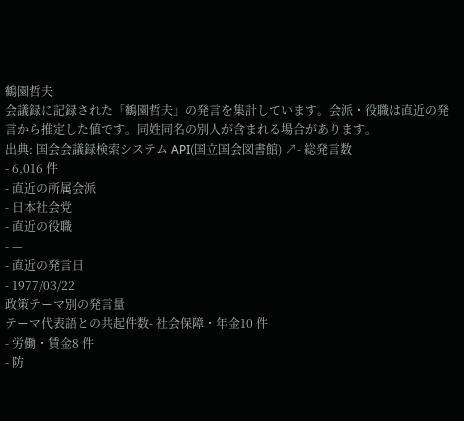鶴園哲夫
会議録に記録された「鶴園哲夫」の発言を集計しています。会派・役職は直近の発言から推定した値です。同姓同名の別人が含まれる場合があります。
出典: 国会会議録検索システム API(国立国会図書館) ↗- 総発言数
- 6,016 件
- 直近の所属会派
- 日本社会党
- 直近の役職
- —
- 直近の発言日
- 1977/03/22
政策テーマ別の発言量
テーマ代表語との共起件数- 社会保障・年金10 件
- 労働・賃金8 件
- 防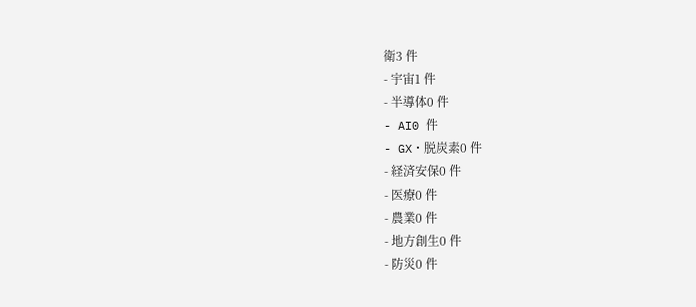衛3 件
- 宇宙1 件
- 半導体0 件
- AI0 件
- GX・脱炭素0 件
- 経済安保0 件
- 医療0 件
- 農業0 件
- 地方創生0 件
- 防災0 件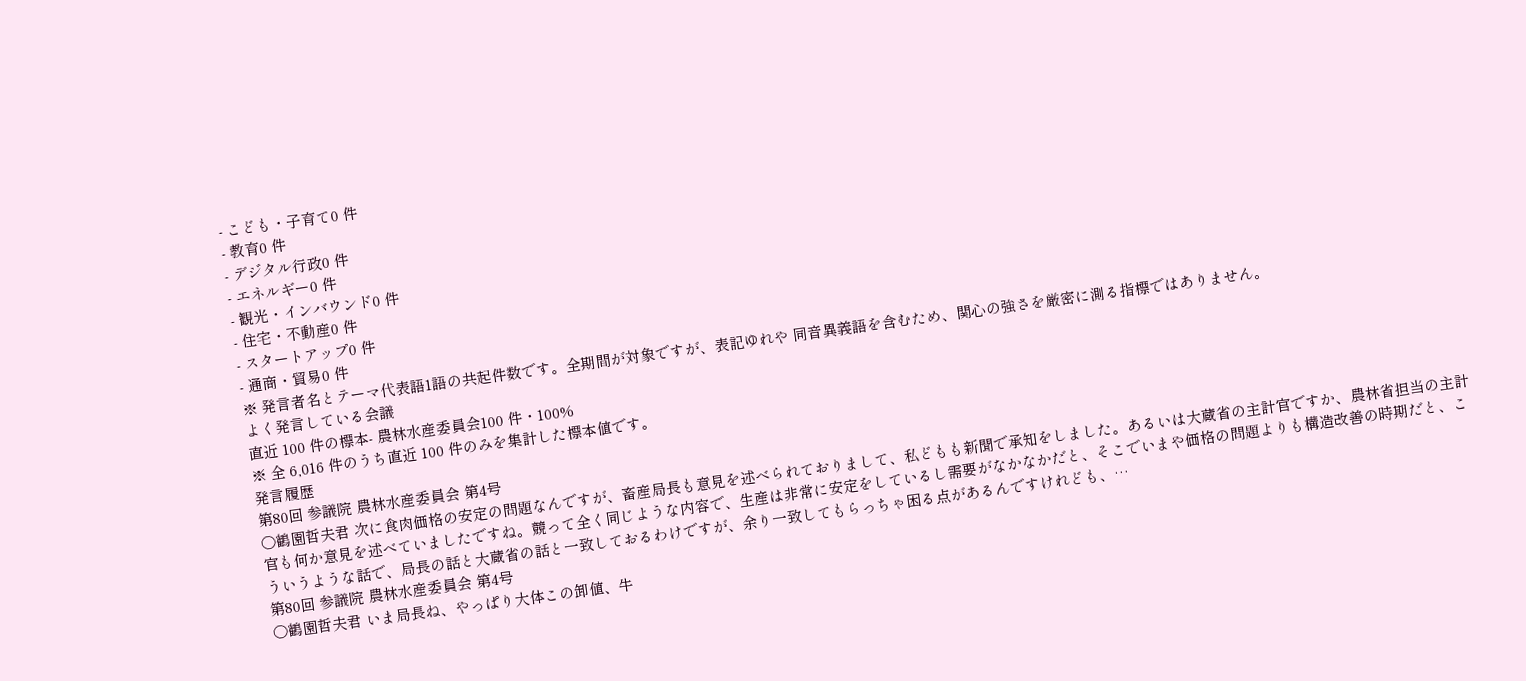- こども・子育て0 件
- 教育0 件
- デジタル行政0 件
- エネルギー0 件
- 観光・インバウンド0 件
- 住宅・不動産0 件
- スタートアップ0 件
- 通商・貿易0 件
※ 発言者名とテーマ代表語1語の共起件数です。全期間が対象ですが、表記ゆれや 同音異義語を含むため、関心の強さを厳密に測る指標ではありません。
よく発言している会議
直近 100 件の標本- 農林水産委員会100 件・100%
※ 全 6,016 件のうち直近 100 件のみを集計した標本値です。
発言履歴
第80回 参議院 農林水産委員会 第4号
○鶴園哲夫君 次に食肉価格の安定の問題なんですが、畜産局長も意見を述べられておりまして、私どもも新聞で承知をしました。あるいは大蔵省の主計官ですか、農林省担当の主計官も何か意見を述べていましたですね。競って全く同じような内容で、生産は非常に安定をしているし需要がなかなかだと、そこでいまや価格の問題よりも構造改善の時期だと、こういうような話で、局長の話と大蔵省の話と一致しておるわけですが、余り一致してもらっちゃ困る点があるんですけれども、…
第80回 参議院 農林水産委員会 第4号
○鶴園哲夫君 いま局長ね、やっぱり大体この卸値、牛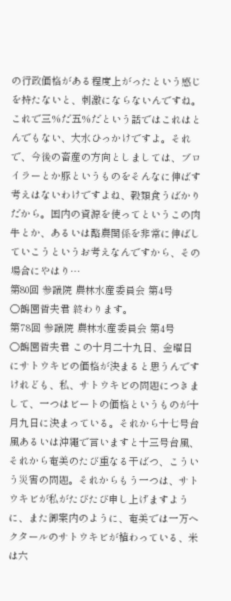の行政価格がある程度上がったという感じを持たないと、刺激にならないんですね。これで三%だ五%だという話ではこれはとんでもない、大水ひっかけですよ。それで、今後の畜産の方向としましては、ブロイラーとか豚というものをそんなに伸ばす考えはないわけですよね、穀類食うばかりだから。国内の資源を使ってというこの肉牛とか、あるいは酪農関係を非常に伸ばしていこうというお考えなんですから、その場合にやはり…
第80回 参議院 農林水産委員会 第4号
○鶴園哲夫君 終わります。
第78回 参議院 農林水産委員会 第4号
○鶴園哲夫君 この十月二十九日、金曜日にサトウキビの価格が決まると思うんですけれども、私、サトウキビの問題につきまして、一つはビートの価格というものが十月九日に決まっている。それから十七号台風あるいは沖繩で言いますと十三号台風、それから奄美のたび重なる干ばつ、こういう災害の問題。それからもう一つは、サトウキビが私がたびたび申し上げますように、また御案内のように、奄美では一万ヘクタールのサトウキビが植わっている、米は六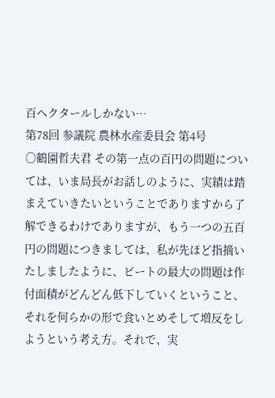百ヘクタールしかない…
第78回 参議院 農林水産委員会 第4号
○鶴園哲夫君 その第一点の百円の問題については、いま局長がお話しのように、実績は踏まえていきたいということでありますから了解できるわけでありますが、もう一つの五百円の問題につきましては、私が先ほど指摘いたしましたように、ビートの最大の問題は作付面積がどんどん低下していくということ、それを何らかの形で食いとめそして増反をしようという考え方。それで、実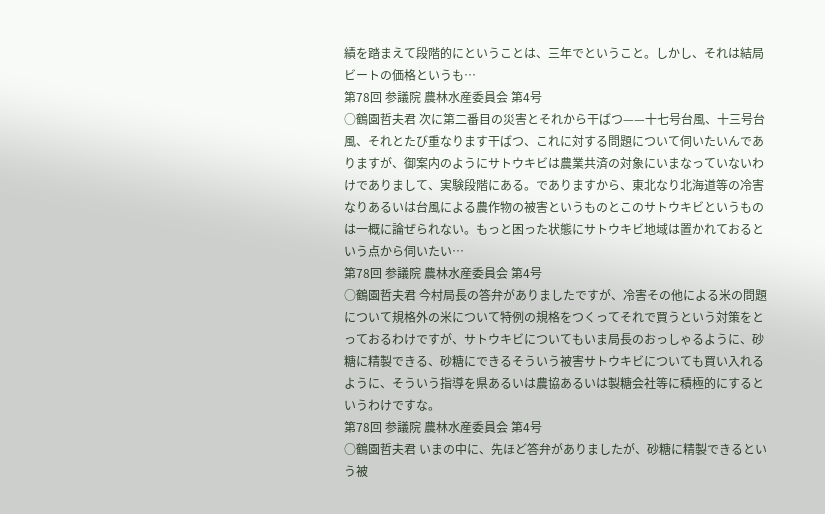績を踏まえて段階的にということは、三年でということ。しかし、それは結局ビートの価格というも…
第78回 参議院 農林水産委員会 第4号
○鶴園哲夫君 次に第二番目の災害とそれから干ばつ——十七号台風、十三号台風、それとたび重なります干ばつ、これに対する問題について伺いたいんでありますが、御案内のようにサトウキビは農業共済の対象にいまなっていないわけでありまして、実験段階にある。でありますから、東北なり北海道等の冷害なりあるいは台風による農作物の被害というものとこのサトウキビというものは一概に論ぜられない。もっと困った状態にサトウキビ地域は置かれておるという点から伺いたい…
第78回 参議院 農林水産委員会 第4号
○鶴園哲夫君 今村局長の答弁がありましたですが、冷害その他による米の問題について規格外の米について特例の規格をつくってそれで買うという対策をとっておるわけですが、サトウキビについてもいま局長のおっしゃるように、砂糖に精製できる、砂糖にできるそういう被害サトウキビについても買い入れるように、そういう指導を県あるいは農協あるいは製糖会社等に積極的にするというわけですな。
第78回 参議院 農林水産委員会 第4号
○鶴園哲夫君 いまの中に、先ほど答弁がありましたが、砂糖に精製できるという被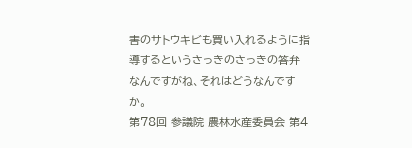害のサトウキビも買い入れるように指導するというさっきのさっきの答弁なんですがね、それはどうなんですか。
第78回 参議院 農林水産委員会 第4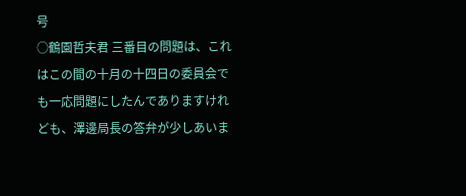号
○鶴園哲夫君 三番目の問題は、これはこの間の十月の十四日の委員会でも一応問題にしたんでありますけれども、澤邊局長の答弁が少しあいま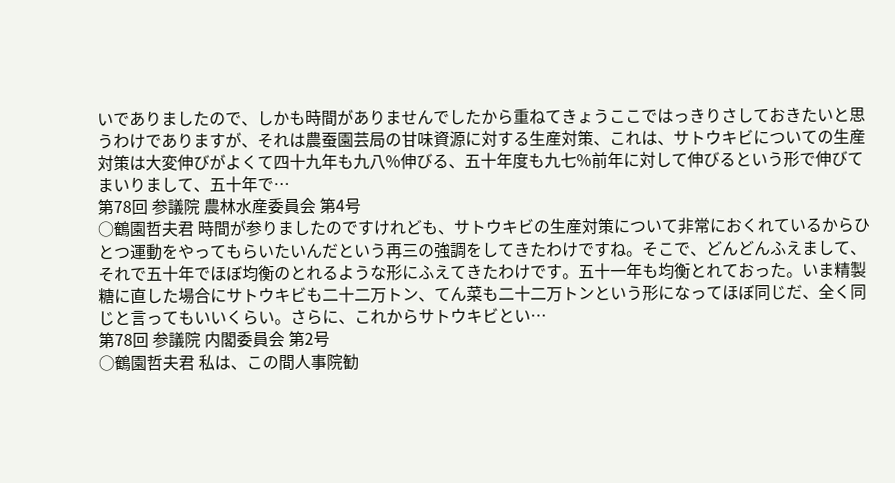いでありましたので、しかも時間がありませんでしたから重ねてきょうここではっきりさしておきたいと思うわけでありますが、それは農蚕園芸局の甘味資源に対する生産対策、これは、サトウキビについての生産対策は大変伸びがよくて四十九年も九八%伸びる、五十年度も九七%前年に対して伸びるという形で伸びてまいりまして、五十年で…
第78回 参議院 農林水産委員会 第4号
○鶴園哲夫君 時間が参りましたのですけれども、サトウキビの生産対策について非常におくれているからひとつ運動をやってもらいたいんだという再三の強調をしてきたわけですね。そこで、どんどんふえまして、それで五十年でほぼ均衡のとれるような形にふえてきたわけです。五十一年も均衡とれておった。いま精製糖に直した場合にサトウキビも二十二万トン、てん菜も二十二万トンという形になってほぼ同じだ、全く同じと言ってもいいくらい。さらに、これからサトウキビとい…
第78回 参議院 内閣委員会 第2号
○鶴園哲夫君 私は、この間人事院勧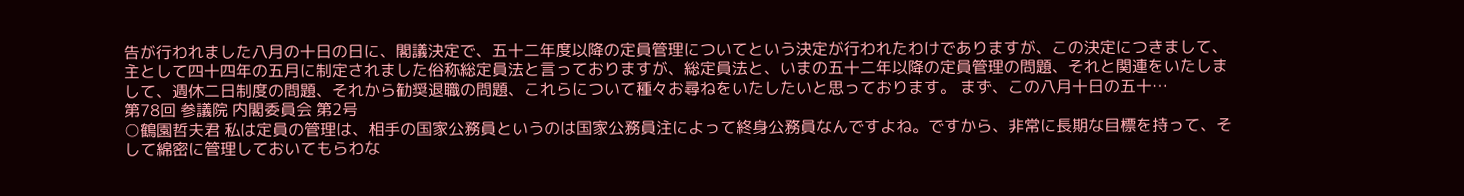告が行われました八月の十日の日に、閣議決定で、五十二年度以降の定員管理についてという決定が行われたわけでありますが、この決定につきまして、主として四十四年の五月に制定されました俗称総定員法と言っておりますが、総定員法と、いまの五十二年以降の定員管理の問題、それと関連をいたしまして、週休二日制度の問題、それから勧奨退職の問題、これらについて種々お尋ねをいたしたいと思っております。 まず、この八月十日の五十…
第78回 参議院 内閣委員会 第2号
○鶴園哲夫君 私は定員の管理は、相手の国家公務員というのは国家公務員注によって終身公務員なんですよね。ですから、非常に長期な目標を持って、そして綿密に管理しておいてもらわな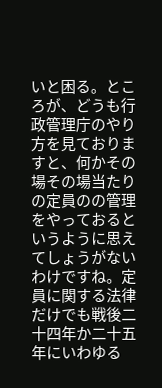いと困る。ところが、どうも行政管理庁のやり方を見ておりますと、何かその場その場当たりの定員のの管理をやっておるというように思えてしょうがないわけですね。定員に関する法律だけでも戦後二十四年か二十五年にいわゆる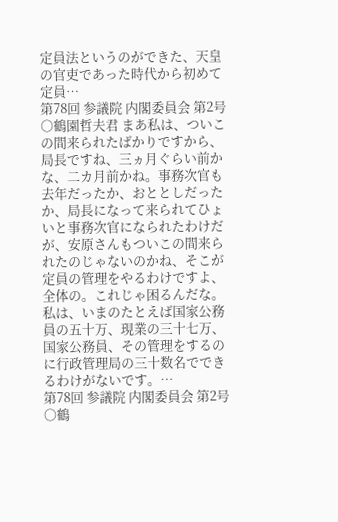定員法というのができた、天皇の官吏であった時代から初めて定員…
第78回 参議院 内閣委員会 第2号
○鶴園哲夫君 まあ私は、ついこの間来られたばかりですから、局長ですね、三ヵ月ぐらい前かな、二カ月前かね。事務次官も去年だったか、おととしだったか、局長になって来られてひょいと事務次官になられたわけだが、安原さんもついこの間来られたのじゃないのかね、そこが定員の管理をやるわけですよ、全体の。これじゃ困るんだな。私は、いまのたとえば国家公務員の五十万、現業の三十七万、国家公務員、その管理をするのに行政管理局の三十数名でできるわけがないです。…
第78回 参議院 内閣委員会 第2号
○鶴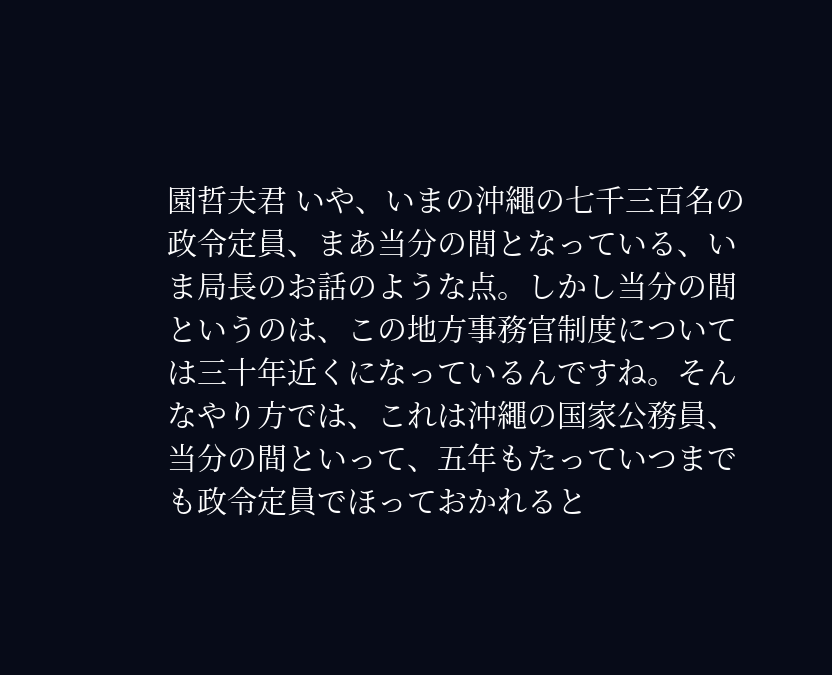園哲夫君 いや、いまの沖繩の七千三百名の政令定員、まあ当分の間となっている、いま局長のお話のような点。しかし当分の間というのは、この地方事務官制度については三十年近くになっているんですね。そんなやり方では、これは沖繩の国家公務員、当分の間といって、五年もたっていつまでも政令定員でほっておかれると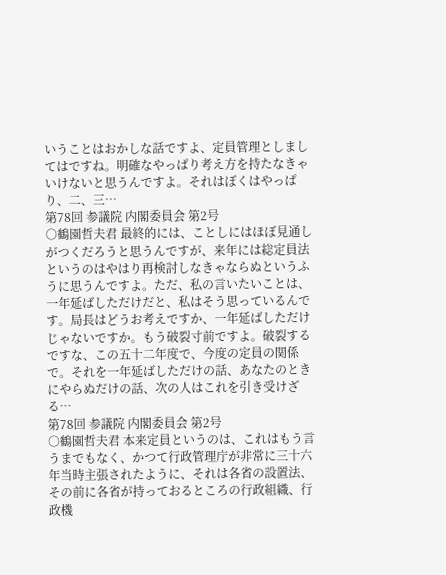いうことはおかしな話ですよ、定員管理としましてはですね。明確なやっぱり考え方を持たなきゃいけないと思うんですよ。それはぼくはやっぱり、二、三…
第78回 参議院 内閣委員会 第2号
○鶴園哲夫君 最終的には、ことしにはほぼ見通しがつくだろうと思うんですが、来年には総定員法というのはやはり再検討しなきゃならぬというふうに思うんですよ。ただ、私の言いたいことは、一年延ばしただけだと、私はそう思っているんです。局長はどうお考えですか、一年延ばしただけじゃないですか。もう破裂寸前ですよ。破裂するですな、この五十二年度で、今度の定員の関係で。それを一年延ばしただけの話、あなたのときにやらぬだけの話、次の人はこれを引き受けざる…
第78回 参議院 内閣委員会 第2号
○鶴園哲夫君 本来定員というのは、これはもう言うまでもなく、かつて行政管理庁が非常に三十六年当時主張されたように、それは各省の設置法、その前に各省が持っておるところの行政組織、行政機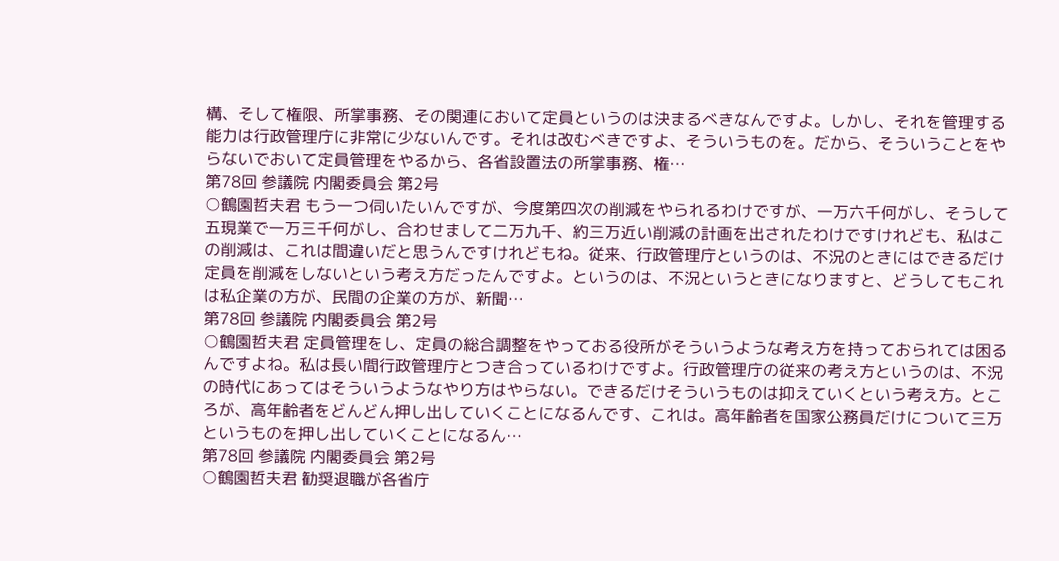構、そして権限、所掌事務、その関連において定員というのは決まるべきなんですよ。しかし、それを管理する能力は行政管理庁に非常に少ないんです。それは改むべきですよ、そういうものを。だから、そういうことをやらないでおいて定員管理をやるから、各省設置法の所掌事務、権…
第78回 参議院 内閣委員会 第2号
○鶴園哲夫君 もう一つ伺いたいんですが、今度第四次の削減をやられるわけですが、一万六千何がし、そうして五現業で一万三千何がし、合わせまして二万九千、約三万近い削減の計画を出されたわけですけれども、私はこの削減は、これは間違いだと思うんですけれどもね。従来、行政管理庁というのは、不況のときにはできるだけ定員を削減をしないという考え方だったんですよ。というのは、不況というときになりますと、どうしてもこれは私企業の方が、民間の企業の方が、新聞…
第78回 参議院 内閣委員会 第2号
○鶴園哲夫君 定員管理をし、定員の総合調整をやっておる役所がそういうような考え方を持っておられては困るんですよね。私は長い間行政管理庁とつき合っているわけですよ。行政管理庁の従来の考え方というのは、不況の時代にあってはそういうようなやり方はやらない。できるだけそういうものは抑えていくという考え方。ところが、高年齢者をどんどん押し出していくことになるんです、これは。高年齢者を国家公務員だけについて三万というものを押し出していくことになるん…
第78回 参議院 内閣委員会 第2号
○鶴園哲夫君 勧奨退職が各省庁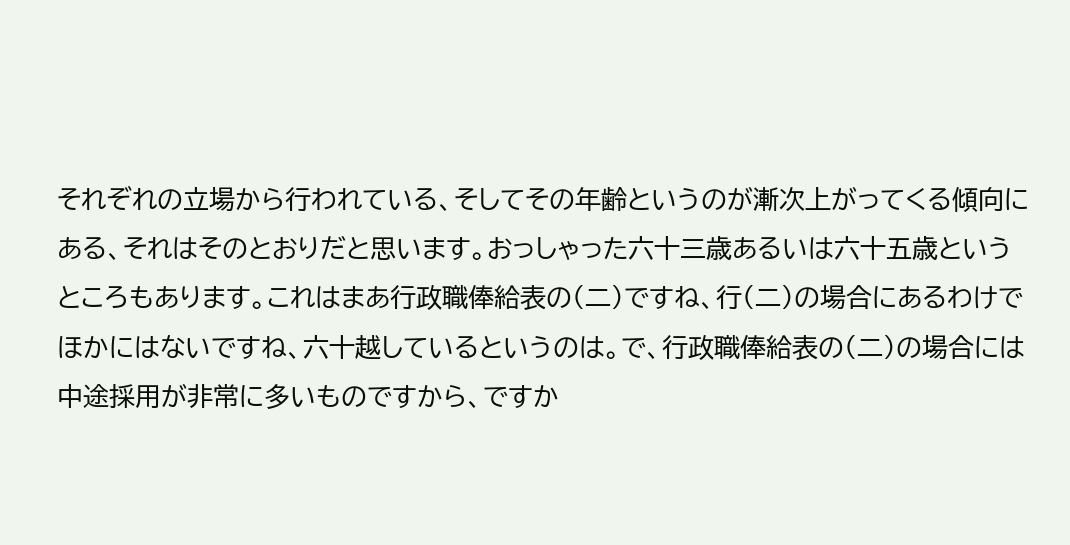それぞれの立場から行われている、そしてその年齢というのが漸次上がってくる傾向にある、それはそのとおりだと思います。おっしゃった六十三歳あるいは六十五歳というところもあります。これはまあ行政職俸給表の(二)ですね、行(二)の場合にあるわけでほかにはないですね、六十越しているというのは。で、行政職俸給表の(二)の場合には中途採用が非常に多いものですから、ですか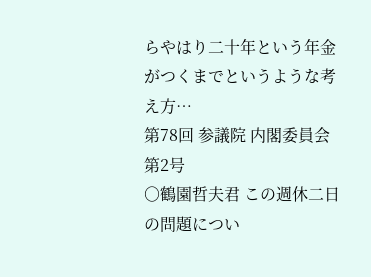らやはり二十年という年金がつくまでというような考え方…
第78回 参議院 内閣委員会 第2号
○鶴園哲夫君 この週休二日の問題につい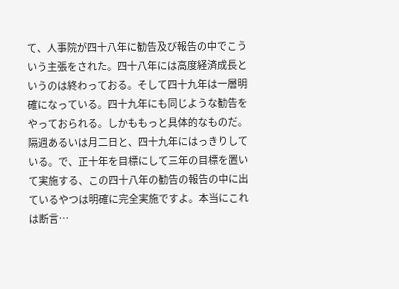て、人事院が四十八年に勧告及び報告の中でこういう主張をされた。四十八年には高度経済成長というのは終わっておる。そして四十九年は一層明確になっている。四十九年にも同じような勧告をやっておられる。しかももっと具体的なものだ。隔週あるいは月二日と、四十九年にはっきりしている。で、正十年を目標にして三年の目標を置いて実施する、この四十八年の勧告の報告の中に出ているやつは明確に完全実施ですよ。本当にこれは断言…